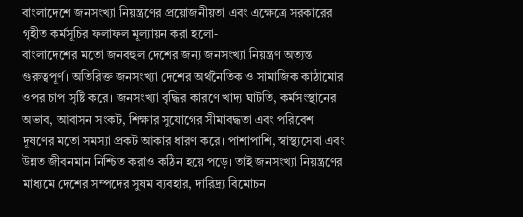বাংলাদেশে জনসংখ্যা নিয়ন্ত্রণের প্রয়োজনীয়তা এবং এক্ষেত্রে সরকারের গৃহীত কর্মসূচির ফলাফল মূল্যায়ন করা হলো-
বাংলাদেশের মতো জনবহুল দেশের জন্য জনসংখ্যা নিয়ন্ত্রণ অত্যন্ত গুরুত্বপূর্ণ। অতিরিক্ত জনসংখ্যা দেশের অর্থনৈতিক ও সামাজিক কাঠামোর ওপর চাপ সৃষ্টি করে। জনসংখ্যা বৃদ্ধির কারণে খাদ্য ঘাটতি, কর্মসংস্থানের অভাব, আবাসন সংকট, শিক্ষার সুযোগের সীমাবদ্ধতা এবং পরিবেশ দূষণের মতো সমস্যা প্রকট আকার ধারণ করে। পাশাপাশি, স্বাস্থ্যসেবা এবং উন্নত জীবনমান নিশ্চিত করাও কঠিন হয়ে পড়ে। তাই জনসংখ্যা নিয়ন্ত্রণের মাধ্যমে দেশের সম্পদের সুষম ব্যবহার, দারিদ্র্য বিমোচন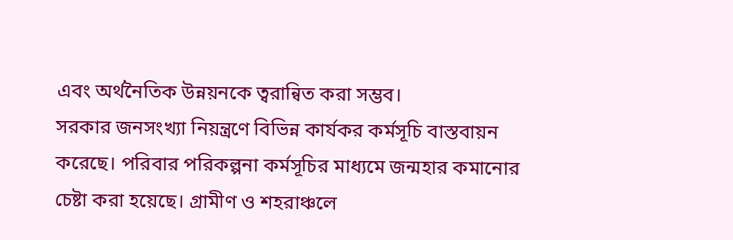এবং অর্থনৈতিক উন্নয়নকে ত্বরান্বিত করা সম্ভব।
সরকার জনসংখ্যা নিয়ন্ত্রণে বিভিন্ন কার্যকর কর্মসূচি বাস্তবায়ন করেছে। পরিবার পরিকল্পনা কর্মসূচির মাধ্যমে জন্মহার কমানোর চেষ্টা করা হয়েছে। গ্রামীণ ও শহরাঞ্চলে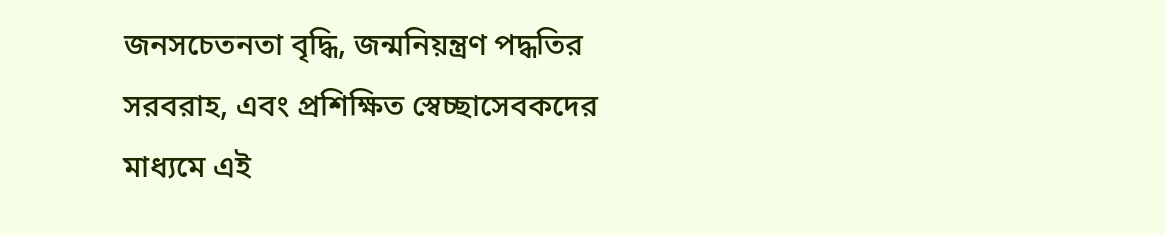জনসচেতনতা বৃদ্ধি, জন্মনিয়ন্ত্রণ পদ্ধতির সরবরাহ, এবং প্রশিক্ষিত স্বেচ্ছাসেবকদের মাধ্যমে এই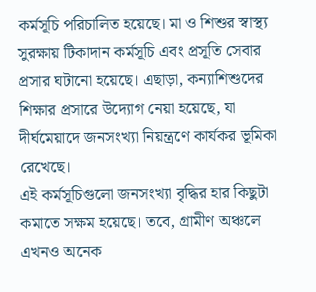কর্মসূচি পরিচালিত হয়েছে। মা ও শিশুর স্বাস্থ্য সুরক্ষায় টিকাদান কর্মসূচি এবং প্রসূতি সেবার প্রসার ঘটানো হয়েছে। এছাড়া, কন্যাশিশুদের শিক্ষার প্রসারে উদ্যোগ নেয়া হয়েছে, যা দীর্ঘমেয়াদে জনসংখ্যা নিয়ন্ত্রণে কার্যকর ভূমিকা রেখেছে।
এই কর্মসূচিগুলো জনসংখ্যা বৃদ্ধির হার কিছুটা কমাতে সক্ষম হয়েছে। তবে, গ্রামীণ অঞ্চলে এখনও অনেক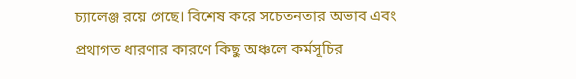চ্যালেঞ্জ রয়ে গেছে। বিশেষ করে সচেতনতার অভাব এবং প্রথাগত ধারণার কারণে কিছু অঞ্চলে কর্মসূচির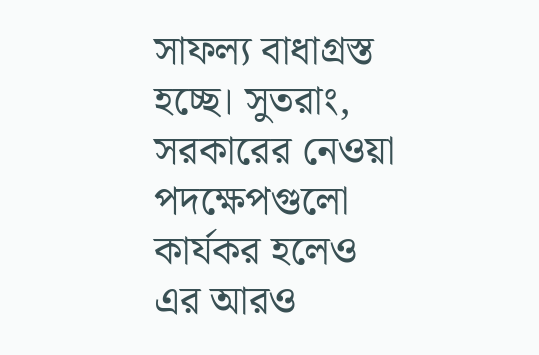সাফল্য বাধাগ্রস্ত হচ্ছে। সুতরাং, সরকারের নেওয়া পদক্ষেপগুলো কার্যকর হলেও এর আরও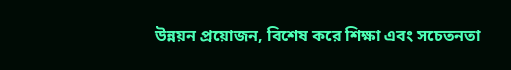উন্নয়ন প্রয়োজন, বিশেষ করে শিক্ষা এবং সচেতনতা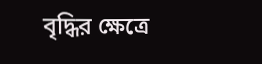বৃদ্ধির ক্ষেত্রে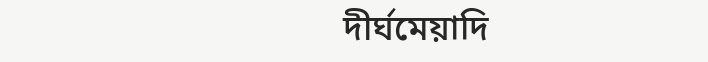দীর্ঘমেয়াদি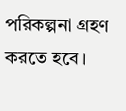পরিকল্পনা গ্রহণ করতে হবে।